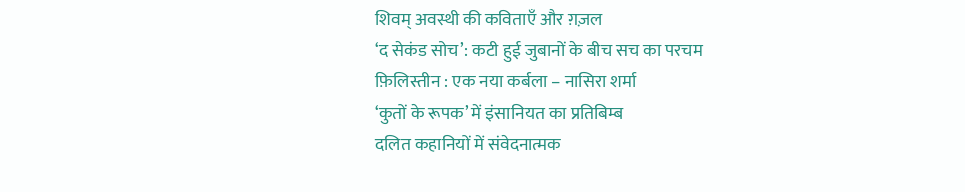शिवम् अवस्थी की कविताएँ और ग़ज़ल
‘द सेकंड सोच’: कटी हुई जुबानों के बीच सच का परचम
फ़िलिस्तीन : एक नया कर्बला – नासिरा शर्मा
‘कुतों के रूपक’ में इंसानियत का प्रतिबिम्ब
दलित कहानियों में संवेदनात्मक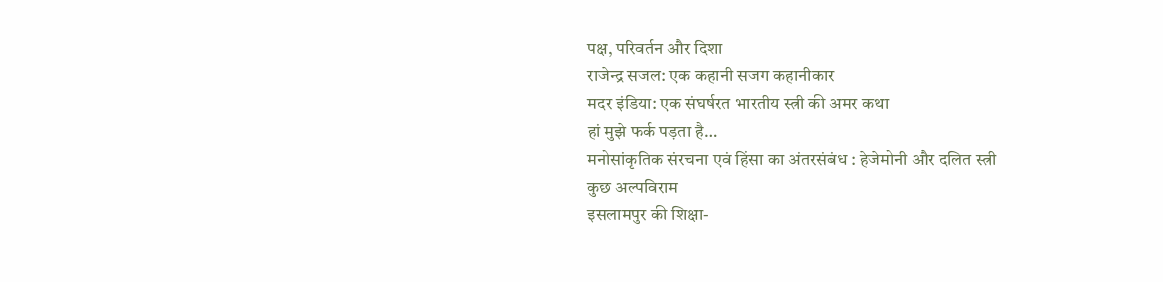पक्ष, परिवर्तन और दिशा
राजेन्द्र सजल: एक कहानी सजग कहानीकार
मदर इंडिया: एक संघर्षरत भारतीय स्त्री की अमर कथा
हां मुझे फर्क पड़ता है…
मनोसांकृतिक संरचना एवं हिंसा का अंतरसंबंध : हेजेमोनी और दलित स्त्री
कुछ अल्पविराम
इसलामपुर की शिक्षा-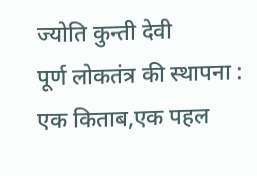ज्योति कुन्ती देवी
पूर्ण लोकतंत्र की स्थापना : एक किताब,एक पहल